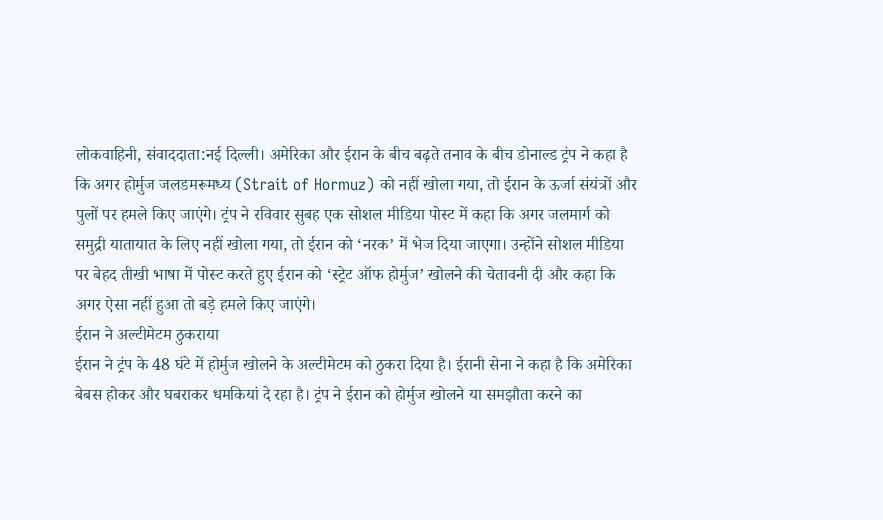लोकवाहिनी, संवाददाता:नई दिल्ली। अमेरिका और ईरान के बीच बढ़ते तनाव के बीच डोनाल्ड ट्रंप ने कहा है कि अगर होर्मुज जलडमरूमध्य (Strait of Hormuz) को नहीं खोला गया, तो ईरान के ऊर्जा संयंत्रों और पुलों पर हमले किए जाएंगे। ट्रंप ने रविवार सुबह एक सोशल मीडिया पोस्ट में कहा कि अगर जलमार्ग को समुद्री यातायात के लिए नहीं खोला गया, तो ईरान को ‘नरक’ में भेज दिया जाएगा। उन्होंने सोशल मीडिया पर बेहद तीखी भाषा में पोस्ट करते हुए ईरान को ‘स्ट्रेट ऑफ होर्मुज’ खोलने की चेतावनी दी और कहा कि अगर ऐसा नहीं हुआ तो बड़े हमले किए जाएंगे।
ईरान ने अल्टीमेटम ठुकराया
ईरान ने ट्रंप के 48 घंटे में होर्मुज खोलने के अल्टीमेटम को ठुकरा दिया है। ईरानी सेना ने कहा है कि अमेरिका बेबस होकर और घबराकर धमकियां दे रहा है। ट्रंप ने ईरान को होर्मुज खोलने या समझौता करने का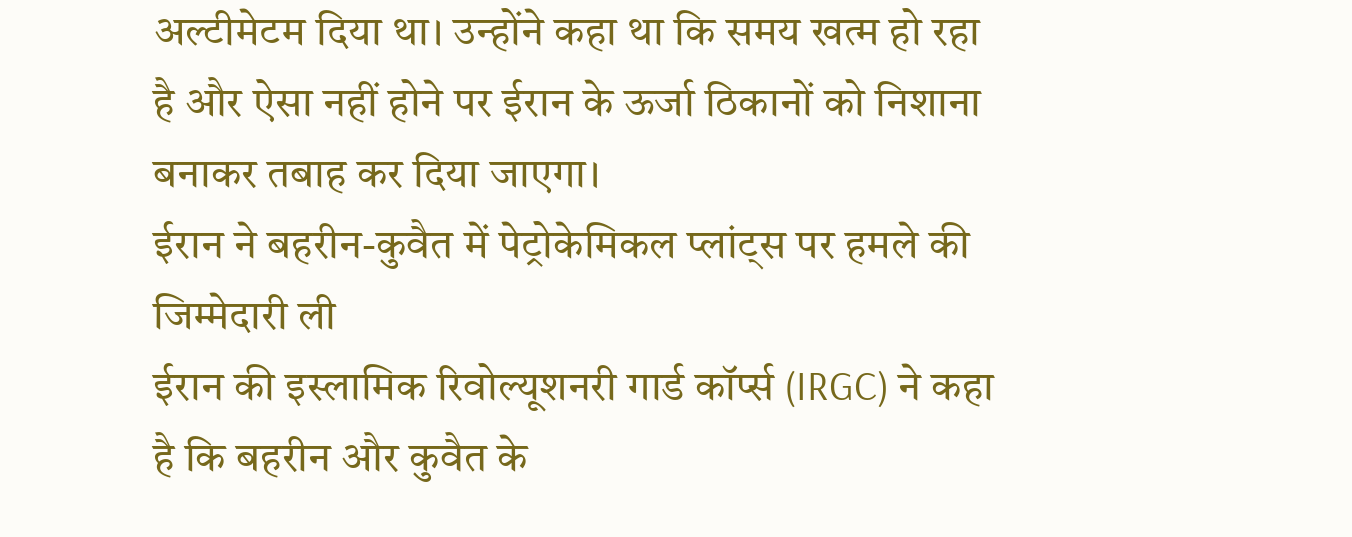अल्टीमेटम दिया था। उन्होंने कहा था कि समय खत्म हो रहा है और ऐसा नहीं होने पर ईरान के ऊर्जा ठिकानों को निशाना बनाकर तबाह कर दिया जाएगा।
ईरान ने बहरीन-कुवैत में पेट्रोकेमिकल प्लांट्स पर हमले की जिम्मेदारी ली
ईरान की इस्लामिक रिवोल्यूशनरी गार्ड कॉर्प्स (IRGC) ने कहा है कि बहरीन और कुवैत के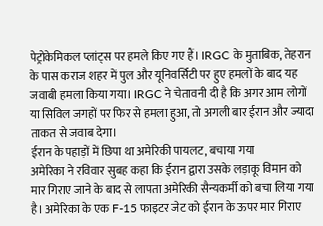पेट्रोकेमिकल प्लांट्स पर हमले किए गए हैं। IRGC के मुताबिक, तेहरान के पास कराज शहर में पुल और यूनिवर्सिटी पर हुए हमलों के बाद यह जवाबी हमला किया गया। IRGC ने चेतावनी दी है कि अगर आम लोगों या सिविल जगहों पर फिर से हमला हुआ, तो अगली बार ईरान और ज्यादा ताकत से जवाब देगा।
ईरान के पहाड़ों में छिपा था अमेरिकी पायलट, बचाया गया
अमेरिका ने रविवार सुबह कहा कि ईरान द्वारा उसके लड़ाकू विमान को मार गिराए जाने के बाद से लापता अमेरिकी सैन्यकर्मी को बचा लिया गया है। अमेरिका के एक F-15 फाइटर जेट को ईरान के ऊपर मार गिराए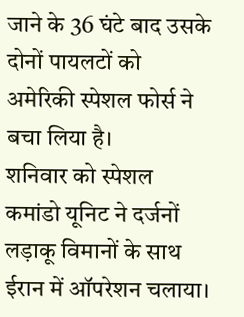जाने के 36 घंटे बाद उसके दोनों पायलटों को अमेरिकी स्पेशल फोर्स ने बचा लिया है।
शनिवार को स्पेशल कमांडो यूनिट ने दर्जनों लड़ाकू विमानों के साथ ईरान में ऑपरेशन चलाया।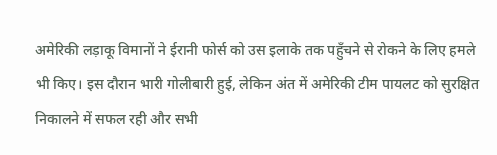अमेरिकी लड़ाकू विमानों ने ईरानी फोर्स को उस इलाके तक पहुँचने से रोकने के लिए हमले भी किए। इस दौरान भारी गोलीबारी हुई, लेकिन अंत में अमेरिकी टीम पायलट को सुरक्षित निकालने में सफल रही और सभी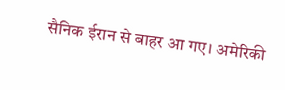सैनिक ईरान से बाहर आ गए। अमेरिकी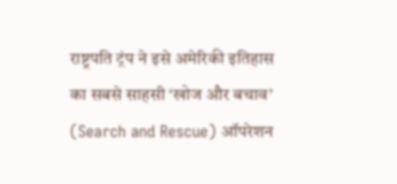राष्ट्रपति ट्रंप ने इसे अमेरिकी इतिहास का सबसे साहसी ‘खोज और बचाव’ (Search and Rescue) ऑपरेशन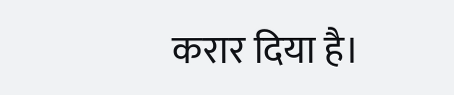करार दिया है।